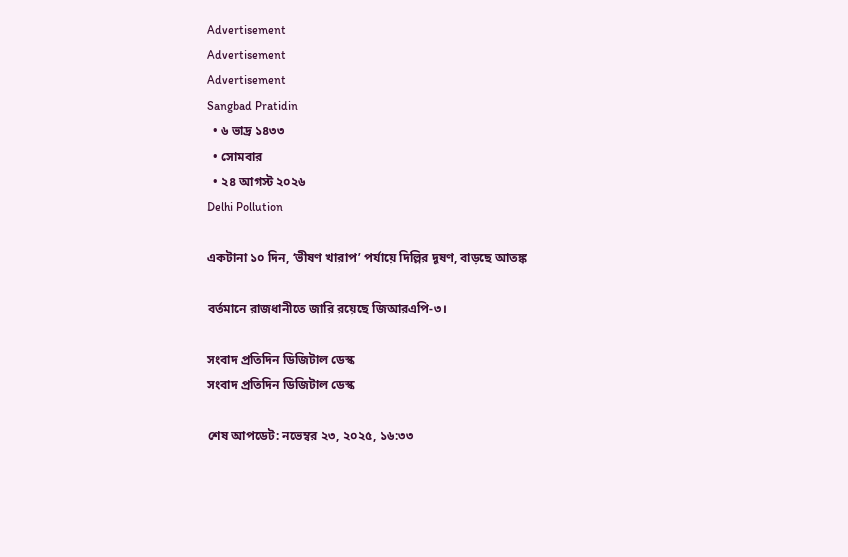Advertisement
Advertisement
Advertisement
Sangbad Pratidin
  • ৬ ভাদ্র ১৪৩৩
  • সোমবার
  • ২৪ আগস্ট ২০২৬
Delhi Pollution

একটানা ১০ দিন, ‘ভীষণ খারাপ’ পর্যায়ে দিল্লির দূষণ, বাড়ছে আতঙ্ক

বর্তমানে রাজধানীতে জারি রয়েছে জিআরএপি-৩।

সংবাদ প্রতিদিন ডিজিটাল ডেস্ক
সংবাদ প্রতিদিন ডিজিটাল ডেস্ক

শেষ আপডেট: নভেম্বর ২৩, ২০২৫, ১৬:৩৩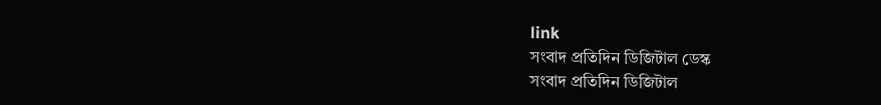link
সংবাদ প্রতিদিন ডিজিটাল ডেস্ক
সংবাদ প্রতিদিন ডিজিটাল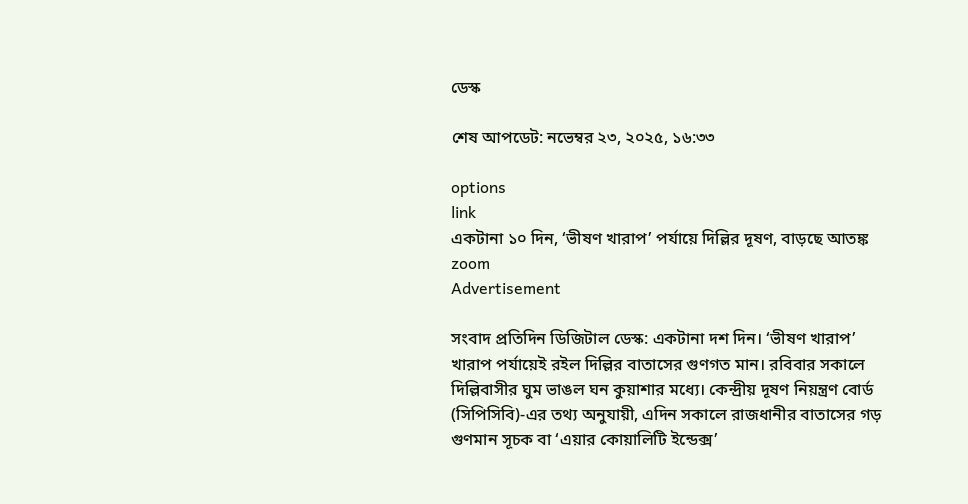ডেস্ক

শেষ আপডেট: নভেম্বর ২৩, ২০২৫, ১৬:৩৩

options
link
একটানা ১০ দিন, ‘ভীষণ খারাপ’ পর্যায়ে দিল্লির দূষণ, বাড়ছে আতঙ্ক zoom
Advertisement

সংবাদ প্রতিদিন ডিজিটাল ডেস্ক: একটানা দশ দিন। ‘ভীষণ খারাপ’ খারাপ পর্যায়েই রইল দিল্লির বাতাসের গুণগত মান। রবিবার সকালে দিল্লিবাসীর ঘুম ভাঙল ঘন কুয়াশার মধ্যে। কেন্দ্রীয় দূষণ নিয়ন্ত্রণ বোর্ড (সিপিসিবি)-এর তথ্য অনুযায়ী, এদিন সকালে রাজধানীর বাতাসের গড় গুণমান সূচক বা ‘এয়ার কোয়ালিটি ইন্ডেক্স’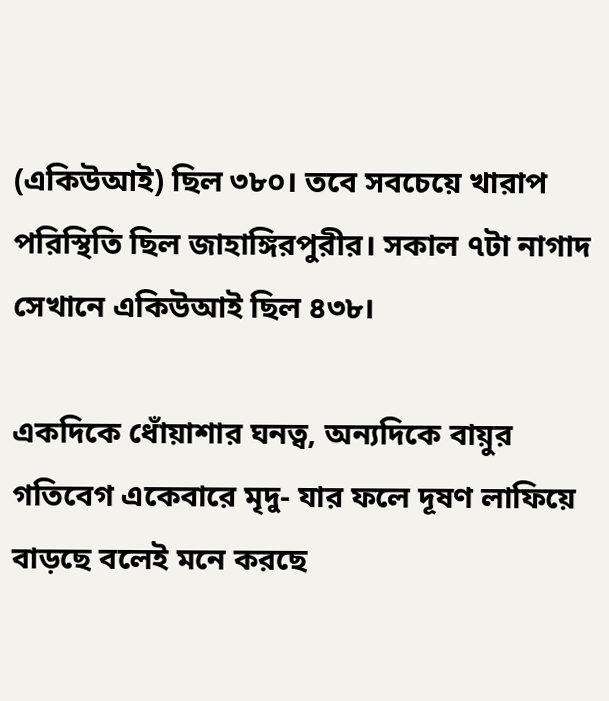(একিউআই) ছিল ৩৮০। তবে সবচেয়ে খারাপ পরিস্থিতি ছিল জাহাঙ্গিরপুরীর। সকাল ৭টা নাগাদ সেখানে একিউআই ছিল ৪৩৮।

একদিকে ধোঁয়াশার ঘনত্ব, অন্যদিকে বায়ুর গতিবেগ একেবারে মৃদু- যার ফলে দূষণ লাফিয়ে বাড়ছে বলেই মনে করছে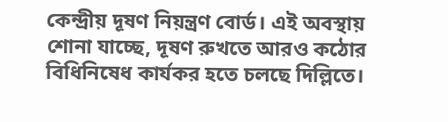কেন্দ্রীয় দূষণ নিয়ন্ত্রণ বোর্ড। এই অবস্থায় শোনা যাচ্ছে, দূষণ রুখতে আরও কঠোর বিধিনিষেধ কার্যকর হতে চলছে দিল্লিতে।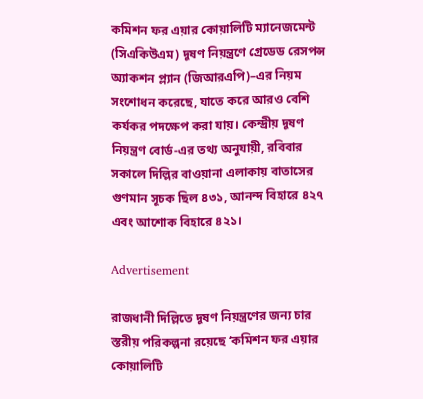কমিশন ফর এয়ার কোয়ালিটি ম্যানেজমেন্ট (সিএকিউএম) দূষণ নিয়ন্ত্রণে গ্রেডেড রেসপন্স অ্যাকশন প্ল্যান (জিআরএপি)–এর নিয়ম সংশোধন করেছে, যাতে করে আরও বেশি কর্যকর পদক্ষেপ করা যায়। কেন্দ্রীয় দূষণ নিয়ন্ত্রণ বোর্ড-এর তথ্য অনুযায়ী, রবিবার সকালে দিল্লির বাওয়ানা এলাকায় বাতাসের গুণমান সূচক ছিল ৪৩১, আনন্দ বিহারে ৪২৭ এবং আশোক বিহারে ৪২১।

Advertisement

রাজধানী দিল্লিতে দূষণ নিয়ন্ত্রণের জন্য চার স্তরীয় পরিকল্পনা রয়েছে ‘কমিশন ফর এয়ার কোয়ালিটি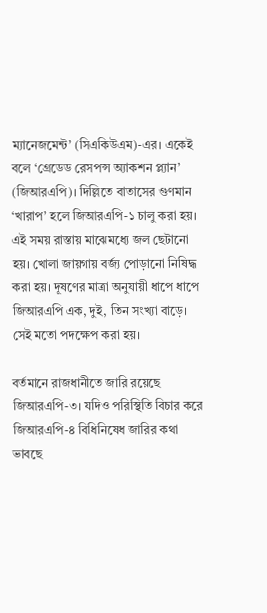ম্যানেজমেন্ট’ (সিএকিউএম)-এর। একেই বলে ‘গ্রেডেড রেসপন্স অ্যাকশন প্ল্যান’ (জিআরএপি)। দিল্লিতে বাতাসের গুণমান ‘খারাপ’ হলে জিআরএপি-১ চালু করা হয়। এই সময় রাস্তায় মাঝেমধ্যে জল ছেটানো হয়। খোলা জায়গায় বর্জ্য পোড়ানো নিষিদ্ধ করা হয়। দূষণের মাত্রা অনুযায়ী ধাপে ধাপে জিআরএপি এক, দুই, তিন সংখ্যা বাড়ে। সেই মতো পদক্ষেপ করা হয়।

বর্তমানে রাজধানীতে জারি রয়েছে জিআরএপি-৩। যদিও পরিস্থিতি বিচার করে জিআরএপি-৪ বিধিনিষেধ জারির কথা ভাবছে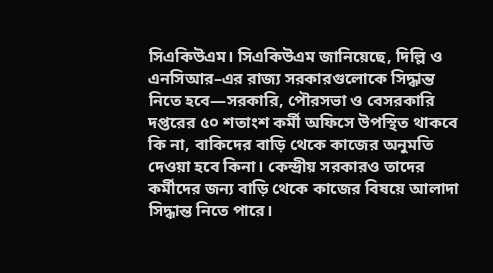সিএকিউএম। সিএকিউএম জানিয়েছে, দিল্লি ও এনসিআর–এর রাজ্য সরকারগুলোকে সিদ্ধান্ত নিতে হবে—সরকারি, পৌরসভা ও বেসরকারি দপ্তরের ৫০ শতাংশ কর্মী অফিসে উপস্থিত থাকবে কি না, বাকিদের বাড়ি থেকে কাজের অনুমতি দেওয়া হবে কিনা। কেন্দ্রীয় সরকারও তাদের কর্মীদের জন্য বাড়ি থেকে কাজের বিষয়ে আলাদা সিদ্ধান্ত নিতে পারে।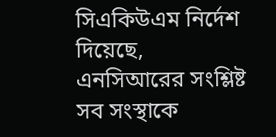সিএকিউএম নির্দেশ দিয়েছে, এনসিআরের সংশ্লিষ্ট সব সংস্থাকে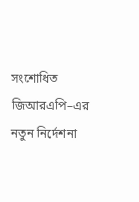সংশোধিত জিআরএপি–এর নতুন নির্দেশনা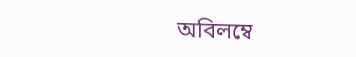অবিলম্বে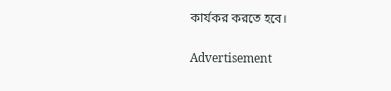কার্যকর করতে হবে।

Advertisement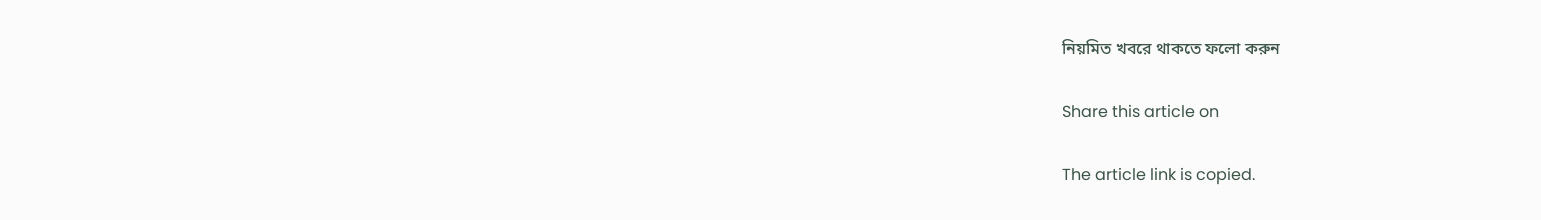নিয়মিত খবরে থাকতে ফলো করুন

Share this article on

The article link is copied.